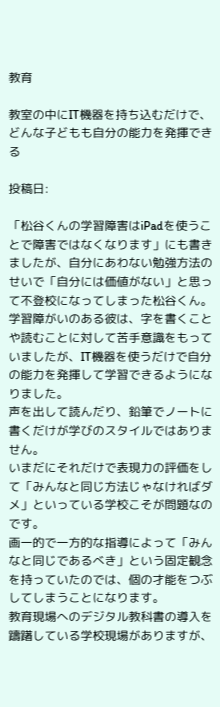教育

教室の中にIT機器を持ち込むだけで、どんな子どもも自分の能力を発揮できる

投稿日:

「松谷くんの学習障害はiPadを使うことで障害ではなくなります」にも書きましたが、自分にあわない勉強方法のせいで「自分には価値がない」と思って不登校になってしまった松谷くん。
学習障がいのある彼は、字を書くことや読むことに対して苦手意識をもっていましたが、IT機器を使うだけで自分の能力を発揮して学習できるようになりました。
声を出して読んだり、鉛筆でノートに書くだけが学びのスタイルではありません。
いまだにそれだけで表現力の評価をして「みんなと同じ方法じゃなければダメ」といっている学校こそが問題なのです。
画一的で一方的な指導によって「みんなと同じであるべき」という固定観念を持っていたのでは、個の才能をつぶしてしまうことになります。
教育現場へのデジタル教科書の導入を躊躇している学校現場がありますが、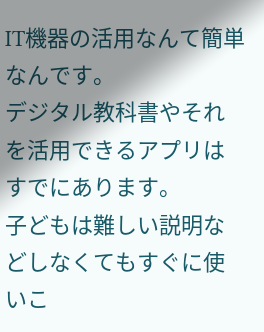IT機器の活用なんて簡単なんです。
デジタル教科書やそれを活用できるアプリはすでにあります。
子どもは難しい説明などしなくてもすぐに使いこ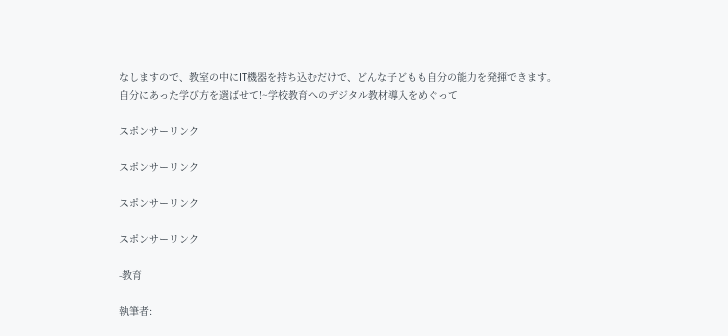なしますので、教室の中にIT機器を持ち込むだけで、どんな子どもも自分の能力を発揮できます。
自分にあった学び方を選ばせて!~学校教育へのデジタル教材導入をめぐって

スポンサーリンク

スポンサーリンク

スポンサーリンク

スポンサーリンク

-教育

執筆者: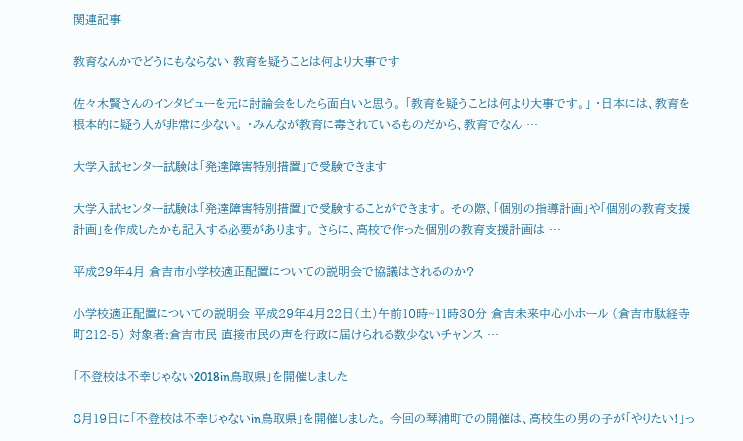関連記事

教育なんかでどうにもならない 教育を疑うことは何より大事です

佐々木賢さんのインタビューを元に討論会をしたら面白いと思う。 「教育を疑うことは何より大事です。」 ・日本には、教育を根本的に疑う人が非常に少ない。 ・みんなが教育に毒されているものだから、教育でなん …

大学入試センター試験は「発達障害特別措置」で受験できます

大学入試センター試験は「発達障害特別措置」で受験することができます。 その際、「個別の指導計画」や「個別の教育支援計画」を作成したかも記入する必要があります。 さらに、高校で作った個別の教育支援計画は …

平成29年4月 倉吉市小学校適正配置についての説明会で協議はされるのか?

小学校適正配置についての説明会 平成29年4月22日(土)午前10時~11時30分 倉吉未来中心小ホール (倉吉市駄経寺町212-5) 対象者:倉吉市民 直接市民の声を行政に届けられる数少ないチャンス …

「不登校は不幸じゃない2018in鳥取県」を開催しました

8月19日に「不登校は不幸じゃないin鳥取県」を開催しました。 今回の琴浦町での開催は、高校生の男の子が「やりたい!」っ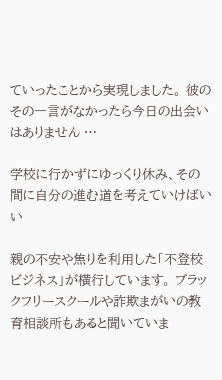ていったことから実現しました。 彼のその一言がなかったら今日の出会いはありません …

学校に行かずにゆっくり休み、その間に自分の進む道を考えていけばいい

親の不安や焦りを利用した「不登校ビジネス」が横行しています。 ブラックフリースクールや詐欺まがいの教育相談所もあると聞いていま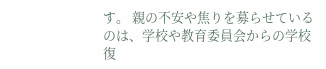す。 親の不安や焦りを募らせているのは、学校や教育委員会からの学校復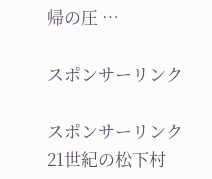帰の圧 …

スポンサーリンク

スポンサーリンク
21世紀の松下村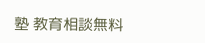塾 教育相談無料